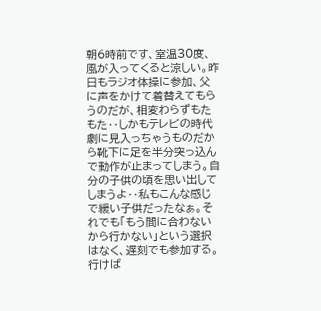朝6時前です、室温30度、風が入ってくると涼しい。昨日もラジオ体操に参加、父に声をかけて着替えてもらうのだが、相変わらずもたもた‥しかもテレビの時代劇に見入っちゃうものだから靴下に足を半分突っ込んで動作が止まってしまう。自分の子供の頃を思い出してしまうよ‥私もこんな感じで緩い子供だったなぁ。それでも「もう間に合わないから行かない」という選択はなく、遅刻でも参加する。行けば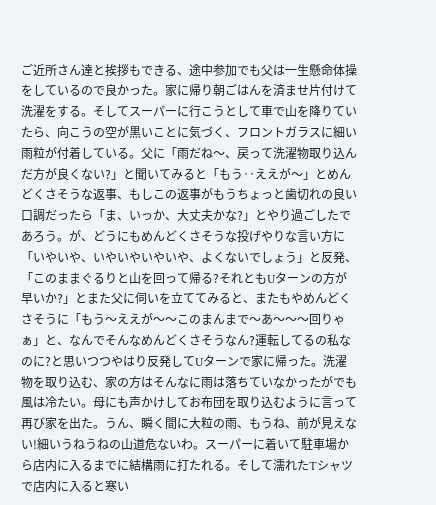ご近所さん達と挨拶もできる、途中参加でも父は一生懸命体操をしているので良かった。家に帰り朝ごはんを済ませ片付けて洗濯をする。そしてスーパーに行こうとして車で山を降りていたら、向こうの空が黒いことに気づく、フロントガラスに細い雨粒が付着している。父に「雨だね〜、戻って洗濯物取り込んだ方が良くない?」と聞いてみると「もう‥ええが〜」とめんどくさそうな返事、もしこの返事がもうちょっと歯切れの良い口調だったら「ま、いっか、大丈夫かな?」とやり過ごしたであろう。が、どうにもめんどくさそうな投げやりな言い方に「いやいや、いやいやいやいや、よくないでしょう」と反発、「このままぐるりと山を回って帰る?それともUターンの方が早いか?」とまた父に伺いを立ててみると、またもやめんどくさそうに「もう〜ええが〜〜このまんまで〜あ〜〜〜回りゃぁ」と、なんでそんなめんどくさそうなん?運転してるの私なのに?と思いつつやはり反発してUターンで家に帰った。洗濯物を取り込む、家の方はそんなに雨は落ちていなかったがでも風は冷たい。母にも声かけしてお布団を取り込むように言って再び家を出た。うん、瞬く間に大粒の雨、もうね、前が見えない!細いうねうねの山道危ないわ。スーパーに着いて駐車場から店内に入るまでに結構雨に打たれる。そして濡れたTシャツで店内に入ると寒い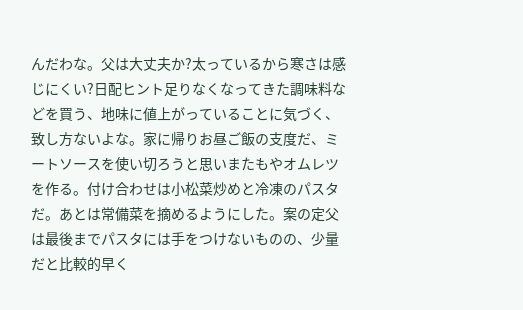んだわな。父は大丈夫か?太っているから寒さは感じにくい?日配ヒント足りなくなってきた調味料などを買う、地味に値上がっていることに気づく、致し方ないよな。家に帰りお昼ご飯の支度だ、ミートソースを使い切ろうと思いまたもやオムレツを作る。付け合わせは小松菜炒めと冷凍のパスタだ。あとは常備菜を摘めるようにした。案の定父は最後までパスタには手をつけないものの、少量だと比較的早く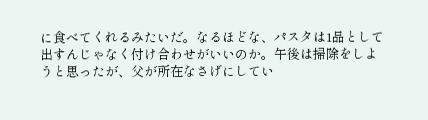に食べてくれるみたいだ。なるほどな、パスタは1品として出すんじゃなく付け合わせがいいのか。午後は掃除をしようと思ったが、父が所在なさげにしてい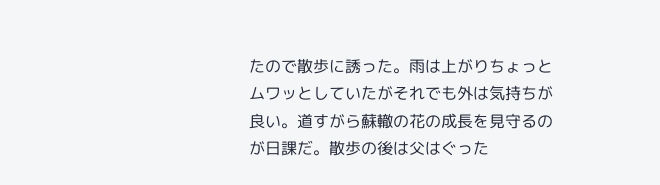たので散歩に誘った。雨は上がりちょっとムワッとしていたがそれでも外は気持ちが良い。道すがら蘇轍の花の成長を見守るのが日課だ。散歩の後は父はぐった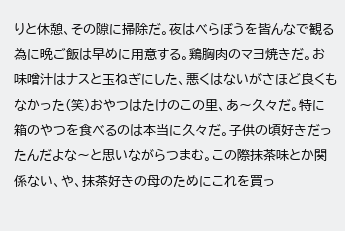りと休憩、その隙に掃除だ。夜はべらぼうを皆んなで観る為に晩ご飯は早めに用意する。鶏胸肉のマヨ焼きだ。お味噌汁はナスと玉ねぎにした、悪くはないがさほど良くもなかった(笑)おやつはたけのこの里、あ〜久々だ。特に箱のやつを食べるのは本当に久々だ。子供の頃好きだったんだよな〜と思いながらつまむ。この際抹茶味とか関係ない、や、抹茶好きの母のためにこれを買っ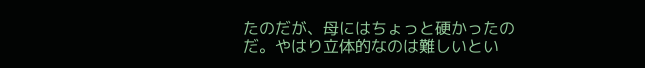たのだが、母にはちょっと硬かったのだ。やはり立体的なのは難しいとい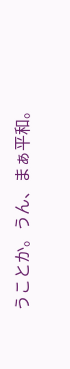うことか。うん、まぁ平和。